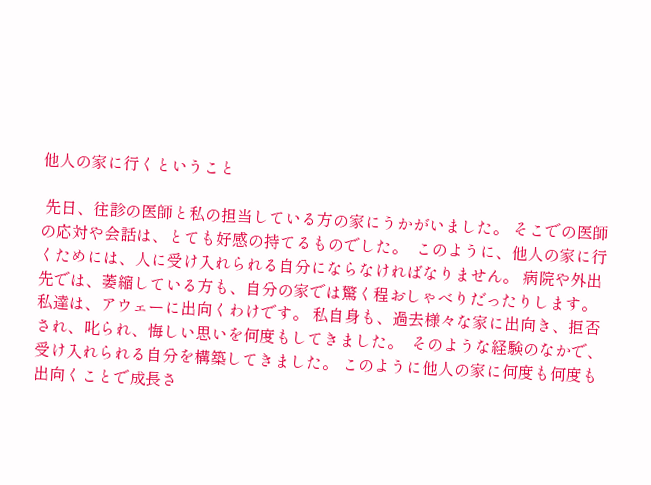他人の家に行くということ

 先日、往診の医師と私の担当している方の家にうかがいました。 そこでの医師の応対や会話は、とても好感の持てるものでした。  このように、他人の家に行くためには、人に受け入れられる自分にならなければなりません。 病院や外出先では、萎縮している方も、自分の家では驚く程おしゃべりだったりします。  私達は、アウェーに出向くわけです。 私自身も、過去様々な家に出向き、拒否され、叱られ、悔しい思いを何度もしてきました。  そのような経験のなかで、受け入れられる自分を構築してきました。 このように他人の家に何度も何度も出向くことで成長さ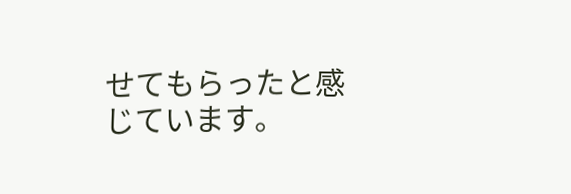せてもらったと感じています。